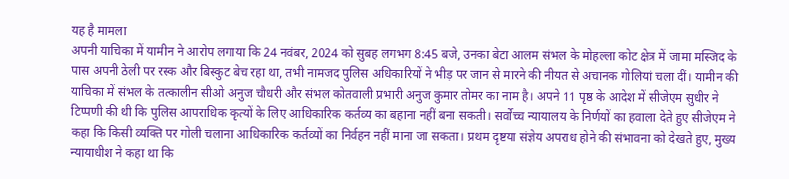यह है मामला
अपनी याचिका में यामीन ने आरोप लगाया कि 24 नवंबर, 2024 को सुबह लगभग 8:45 बजे, उनका बेटा आलम संभल के मोहल्ला कोट क्षेत्र में जामा मस्जिद के पास अपनी ठेली पर रस्क और बिस्कुट बेच रहा था, तभी नामजद पुलिस अधिकारियों ने भीड़ पर जान से मारने की नीयत से अचानक गोलियां चला दीं। यामीन की याचिका में संभल के तत्कालीन सीओ अनुज चौधरी और संभल कोतवाली प्रभारी अनुज कुमार तोमर का नाम है। अपने 11 पृष्ठ के आदेश में सीजेएम सुधीर ने टिप्पणी की थी कि पुलिस आपराधिक कृत्यों के लिए आधिकारिक कर्तव्य का बहाना नहीं बना सकती। सर्वोच्च न्यायालय के निर्णयों का हवाला देते हुए सीजेएम ने कहा कि किसी व्यक्ति पर गोली चलाना आधिकारिक कर्तव्यों का निर्वहन नहीं माना जा सकता। प्रथम दृष्टया संज्ञेय अपराध होने की संभावना को देखते हुए, मुख्य न्यायाधीश ने कहा था कि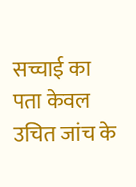सच्चाई का पता केवल उचित जांच के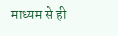माध्यम से ही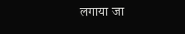लगाया जा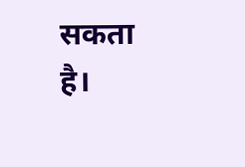सकता है।